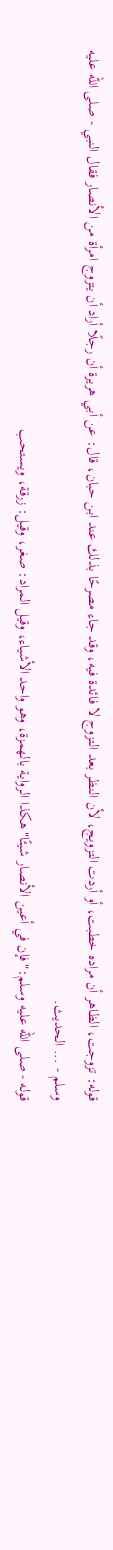قوله: تزوجت، الظاهر أن مراده خطبت، أو أردت التزويج، لأن النظر بعد التزوج لا فائدة فيه، وقد جاء مصرحًا بذلك عند ابن حبان، قال: عن أبي هريرة أن رجلًا أراد أن يتزوج امرأة من الأنصار فقال النبي - صلى الله عليه وسلم - ... الحديث.
قوله - صلى الله عليه وسلم:"فإن في أعين الأنصار شيئًا"هكذا الرواية بالهمزة، وهو واحد الأشياء، وقيل المراد: صغر، وقيل: زرقة، ويستحب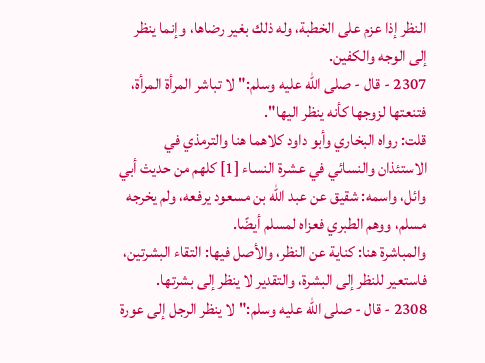النظر إذا عزم على الخطبة، وله ذلك بغير رضاها، وإنما ينظر إلى الوجه والكفين.
2307 - قال - صلى الله عليه وسلم:"لا تباشر المرأة المرأة، فتنعتها لزوجها كأنه ينظر اليها".
قلت: رواه البخاري وأبو داود كلاهما هنا والترمذي في الاستئذان والنسائي في عشرة النساء [1] كلهم من حديث أبي وائل، واسمه: شقيق عن عبد الله بن مسعود يرفعه، ولم يخرجه مسلم، ووهم الطبري فعزاه لمسلم أيضًا.
والمباشرة هنا: كناية عن النظر، والأصل فيها: التقاء البشرتين، فاستعير للنظر إلى البشرة، والتقدير لا ينظر إلى بشرتها.
2308 - قال - صلى الله عليه وسلم:"لا ينظر الرجل إلى عورة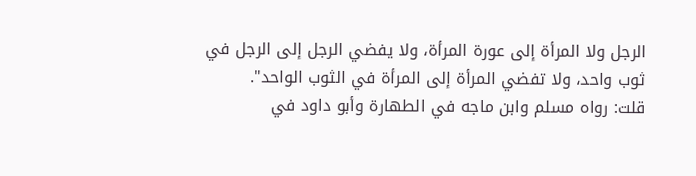الرجل ولا المرأة إلى عورة المرأة، ولا يفضي الرجل إلى الرجل في ثوب واحد، ولا تفضي المرأة إلى المرأة في الثوب الواحد".
قلت: رواه مسلم وابن ماجه في الطهارة وأبو داود في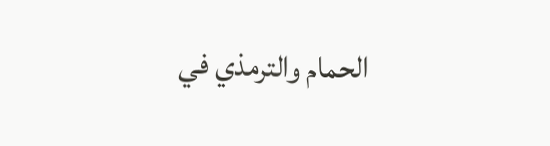الحمام والترمذي في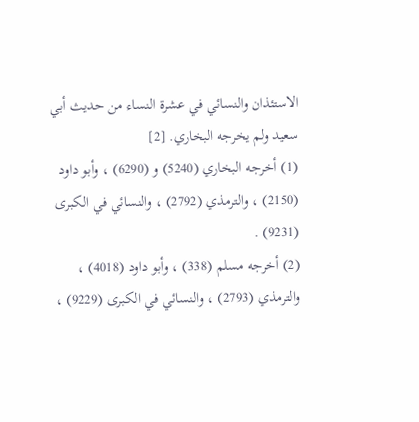الاستئذان والنسائي في عشرة النساء من حديث أبي سعيد ولم يخرجه البخاري. [2]
(1) أخرجه البخاري (5240) و (6290) ، وأبو داود (2150) ، والترمذي (2792) ، والنسائي في الكبرى (9231) .
(2) أخرجه مسلم (338) ، وأبو داود (4018) ، والترمذي (2793) ، والنسائي في الكبرى (9229) ،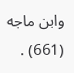وابن ماجه (661) .